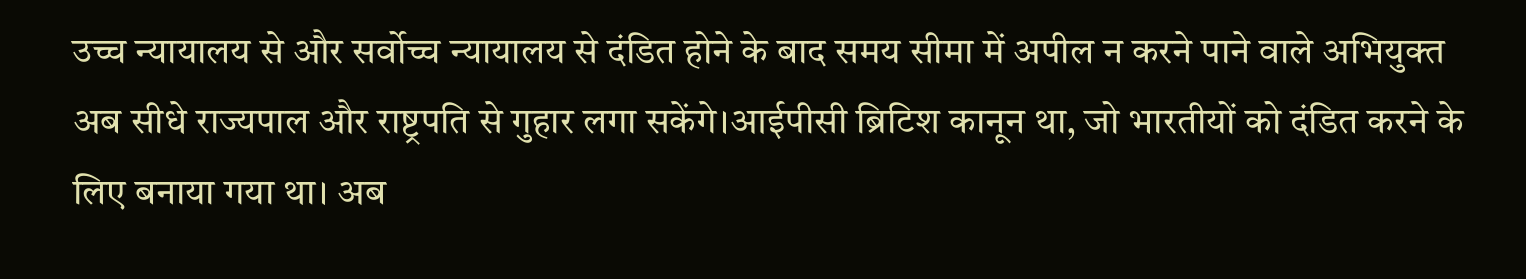उच्च न्यायालय से और सर्वोच्च न्यायालय से दंडित होने के बाद समय सीमा में अपील न करने पाने वाले अभियुक्त अब सीधे राज्यपाल और राष्ट्रपति से गुहार लगा सकेंगे।आईपीसी ब्रिटिश कानून था, जो भारतीयों को दंडित करने के लिए बनाया गया था। अब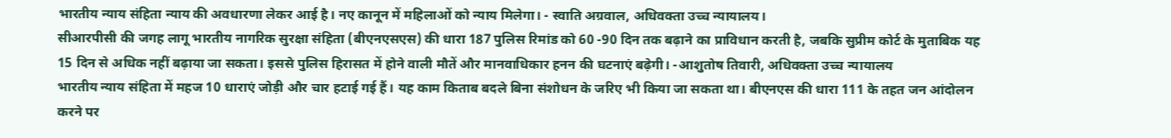भारतीय न्याय संहिता न्याय की अवधारणा लेकर आई है। नए कानून में महिलाओं को न्याय मिलेगा। - स्वाति अग्रवाल, अधिवक्ता उच्च न्यायालय।
सीआरपीसी की जगह लागू भारतीय नागरिक सुरक्षा संहिता (बीएनएसएस) की धारा 187 पुलिस रिमांड को 60 -90 दिन तक बढ़ाने का प्राविधान करती है, जबकि सुप्रीम कोर्ट के मुताबिक यह 15 दिन से अधिक नहीं बढ़ाया जा सकता। इससे पुलिस हिरासत में होने वाली मौतें और मानवाधिकार हनन की घटनाएं बढ़ेगी। -आशुतोष तिवारी, अधिवक्ता उच्च न्यायालय
भारतीय न्याय संहिता में महज 10 धाराएं जोड़ी और चार हटाई गई हैं। यह काम किताब बदले बिना संशोधन के जरिए भी किया जा सकता था। बीएनएस की धारा 111 के तहत जन आंदोलन करने पर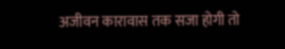अजीवन कारावास तक सजा होगी तो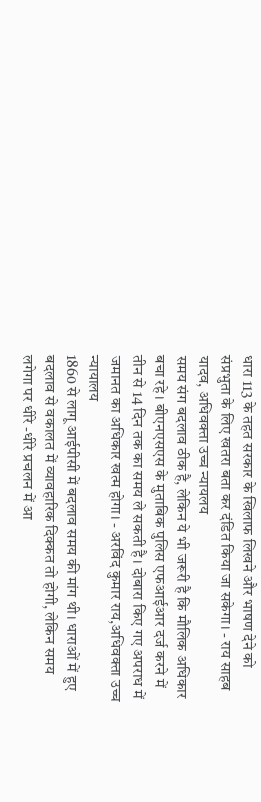धारा 113 के तहत सरकार के खिलाफ लिखने और भाषण देने को संप्रभुता के लिए खतरा बता कर दंडित किया जा सकेगा। - राय साहब यादव, अधिवक्ता उच्च न्यायलय
समय संग बदलाव ठीक है, लेकिन ये भी जरूरी है कि मौलिक अधिकार बचा रहे। बीएनएसएस के मुताबिक पुलिस एफआईआर दर्ज करने में तीन से 14 दिन तक का समय ले सकती है। दोबारा किए गए अपराध में जमानत का अधिकार खत्म होगा। - अरविंद कुमार राय,अधिवक्ता उच्च न्यायालय
1860 से लागू आईपीसी में बदलाव समय की मांग थी। धाराओं में हुए बदलाव से वकालत में व्यावहारिक दिक्कत तो होगी, लेकिन समय लगेगा पर धीरे -धीरे प्रचलन में आ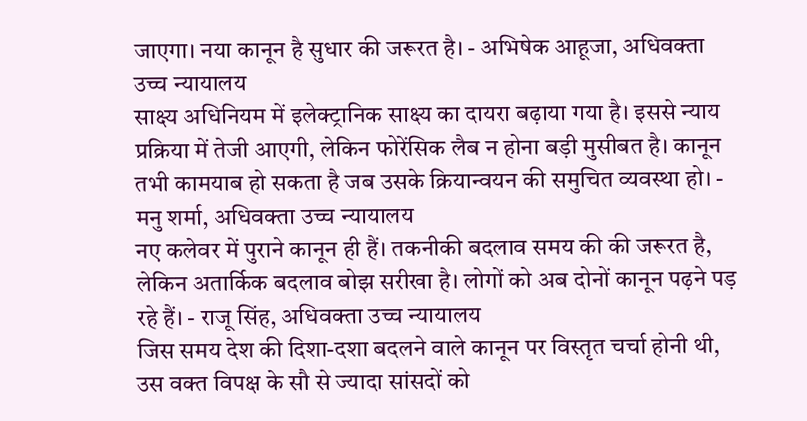जाएगा। नया कानून है सुधार की जरूरत है। - अभिषेक आहूजा, अधिवक्ता उच्च न्यायालय
साक्ष्य अधिनियम में इलेक्ट्रानिक साक्ष्य का दायरा बढ़ाया गया है। इससे न्याय प्रक्रिया में तेजी आएगी, लेकिन फोरेंसिक लैब न होना बड़ी मुसीबत है। कानून तभी कामयाब हो सकता है जब उसके क्रियान्वयन की समुचित व्यवस्था हो। - मनु शर्मा, अधिवक्ता उच्च न्यायालय
नए कलेवर में पुराने कानून ही हैं। तकनीकी बदलाव समय की की जरूरत है, लेकिन अतार्किक बदलाव बोझ सरीखा है। लोगों को अब दोनों कानून पढ़ने पड़ रहे हैं। - राजू सिंह, अधिवक्ता उच्च न्यायालय
जिस समय देश की दिशा-दशा बदलने वाले कानून पर विस्तृत चर्चा होनी थी, उस वक्त विपक्ष के सौ से ज्यादा सांसदों को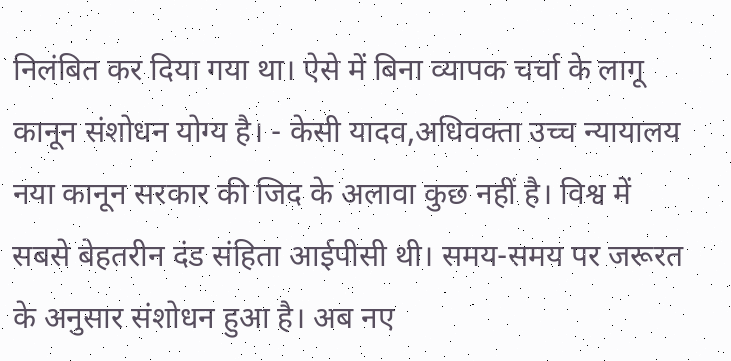निलंबित कर दिया गया था। ऐसे में बिना व्यापक चर्चा के लागू कानून संशोधन योग्य है। - केसी यादव,अधिवक्ता उच्च न्यायालय
नया कानून सरकार की जिद के अलावा कुछ नहीं है। विश्व में सबसे बेहतरीन दंड संहिता आईपीसी थी। समय-समय पर जरूरत के अनुसार संशोधन हुआ है। अब नए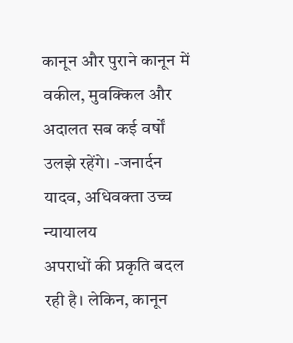कानून और पुराने कानून में वकील, मुवक्किल और अदालत सब कई वर्षों उलझे रहेंगे। -जनार्दन यादव, अधिवक्ता उच्च न्यायालय
अपराधों की प्रकृति बदल रही है। लेकिन, कानून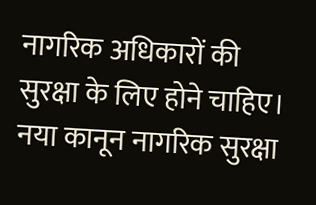नागरिक अधिकारों की सुरक्षा के लिए होने चाहिए। नया कानून नागरिक सुरक्षा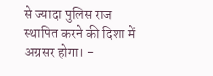से ज्यादा पुलिस राज स्थापित करने की दिशा में अग्रसर होगा। -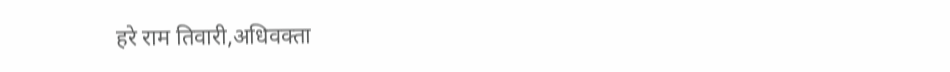हरे राम तिवारी,अधिवक्ता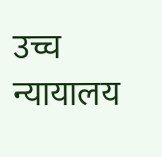उच्च न्यायालय